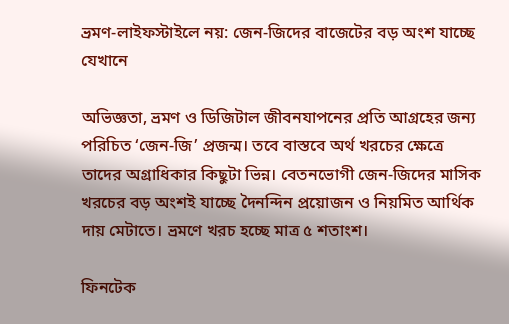ভ্রমণ-লাইফস্টাইলে নয়: জেন-জিদের বাজেটের বড় অংশ যাচ্ছে যেখানে

অভিজ্ঞতা, ভ্রমণ ও ডিজিটাল জীবনযাপনের প্রতি আগ্রহের জন্য পরিচিত ‘জেন-জি’ প্রজন্ম। তবে বাস্তবে অর্থ খরচের ক্ষেত্রে তাদের অগ্রাধিকার কিছুটা ভিন্ন। বেতনভোগী জেন-জিদের মাসিক খরচের বড় অংশই যাচ্ছে দৈনন্দিন প্রয়োজন ও নিয়মিত আর্থিক দায় মেটাতে। ভ্রমণে খরচ হচ্ছে মাত্র ৫ শতাংশ।

ফিনটেক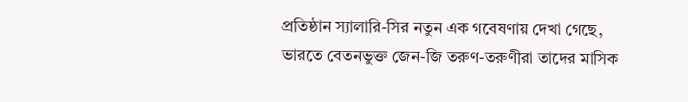প্রতিষ্ঠান স্যালারি-সির নতুন এক গবেষণায় দেখা গেছে, ভারতে বেতনভুক্ত জেন-জি তরুণ-তরুণীরা তাদের মাসিক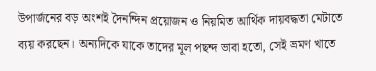উপার্জনের বড় অংশই দৈনন্দিন প্রয়োজন ও নিয়মিত আর্থিক দায়বদ্ধতা মেটাতে ব্যয় করছেন। অন্যদিকে যাকে তাদের মূল পছন্দ ভাবা হতো, সেই ভ্রমণ খাতে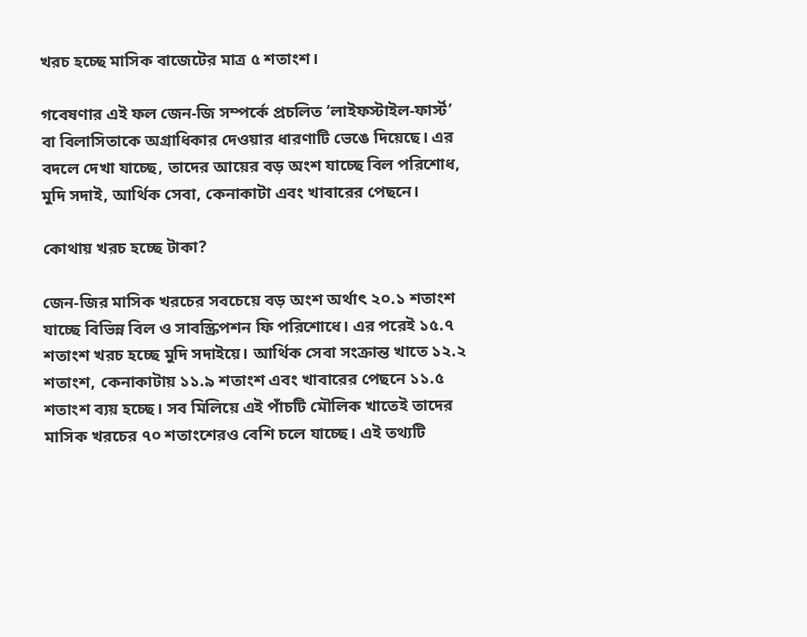খরচ হচ্ছে মাসিক বাজেটের মাত্র ৫ শতাংশ।

গবেষণার এই ফল জেন-জি সম্পর্কে প্রচলিত ‘লাইফস্টাইল-ফার্স্ট’ বা বিলাসিতাকে অগ্রাধিকার দেওয়ার ধারণাটি ভেঙে দিয়েছে। এর বদলে দেখা যাচ্ছে, তাদের আয়ের বড় অংশ যাচ্ছে বিল পরিশোধ, মুদি সদাই, আর্থিক সেবা, কেনাকাটা এবং খাবারের পেছনে।

কোথায় খরচ হচ্ছে টাকা?

জেন-জির মাসিক খরচের সবচেয়ে বড় অংশ অর্থাৎ ২০.১ শতাংশ যাচ্ছে বিভিন্ন বিল ও সাবস্ক্রিপশন ফি পরিশোধে। এর পরেই ১৫.৭ শতাংশ খরচ হচ্ছে মুদি সদাইয়ে। আর্থিক সেবা সংক্রান্ত খাতে ১২.২ শতাংশ, কেনাকাটায় ১১.৯ শতাংশ এবং খাবারের পেছনে ১১.৫ শতাংশ ব্যয় হচ্ছে। সব মিলিয়ে এই পাঁচটি মৌলিক খাতেই তাদের মাসিক খরচের ৭০ শতাংশেরও বেশি চলে যাচ্ছে। এই তথ্যটি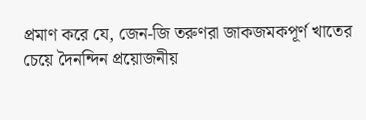প্রমাণ করে যে, জেন-জি তরুণরা জাকজমকপূর্ণ খাতের চেয়ে দৈনন্দিন প্রয়োজনীয়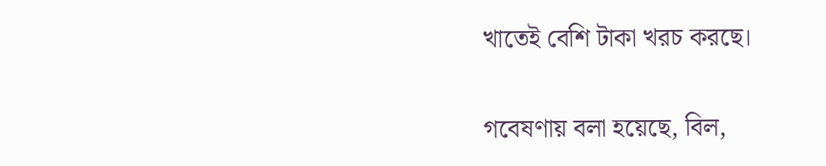খাতেই বেশি টাকা খরচ করছে।

গবেষণায় বলা হয়েছে, বিল,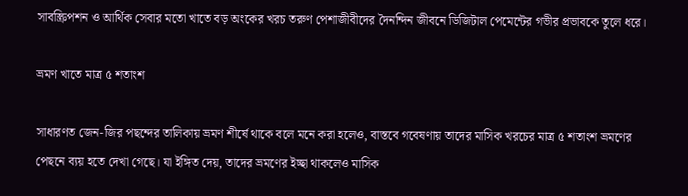সাবস্ক্রিপশন ও আর্থিক সেবার মতো খাতে বড় অংকের খরচ তরুণ পেশাজীবীদের দৈনন্দিন জীবনে ডিজিটাল পেমেন্টের গভীর প্রভাবকে তুলে ধরে।

ভ্রমণ খাতে মাত্র ৫ শতাংশ

সাধারণত জেন-জির পছন্দের তালিকায় ভ্রমণ শীর্ষে থাকে বলে মনে করা হলেও, বাস্তবে গবেষণায় তাদের মাসিক খরচের মাত্র ৫ শতাংশ ভ্রমণের পেছনে ব্যয় হতে দেখা গেছে। যা ইঙ্গিত দেয়, তাদের ভ্রমণের ইচ্ছা থাকলেও মাসিক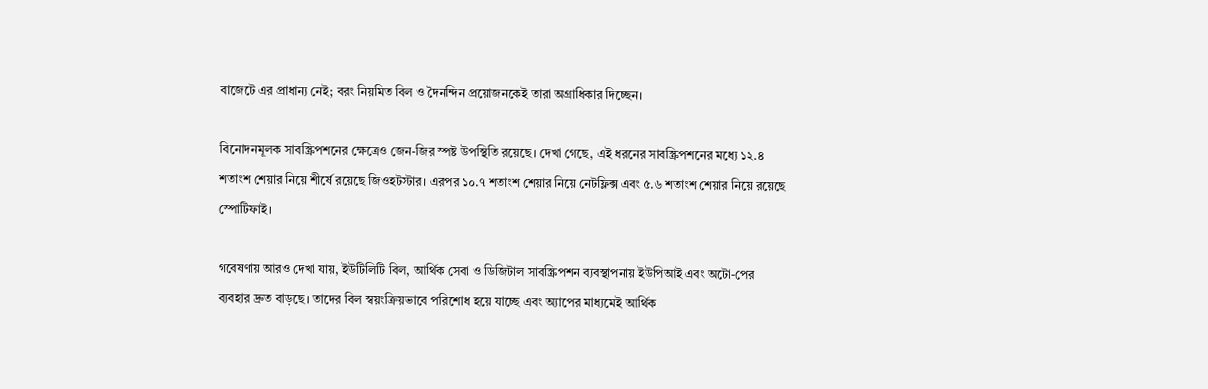বাজেটে এর প্রাধান্য নেই; বরং নিয়মিত বিল ও দৈনন্দিন প্রয়োজনকেই তারা অগ্রাধিকার দিচ্ছেন।

বিনোদনমূলক সাবস্ক্রিপশনের ক্ষেত্রেও জেন-জির স্পষ্ট উপস্থিতি রয়েছে। দেখা গেছে, এই ধরনের সাবস্ক্রিপশনের মধ্যে ১২.৪ শতাংশ শেয়ার নিয়ে শীর্ষে রয়েছে জিওহটস্টার। এরপর ১০.৭ শতাংশ শেয়ার নিয়ে নেটফ্লিক্স এবং ৫.৬ শতাংশ শেয়ার নিয়ে রয়েছে স্পোটিফাই।

গবেষণায় আরও দেখা যায়, ইউটিলিটি বিল, আর্থিক সেবা ও ডিজিটাল সাবস্ক্রিপশন ব্যবস্থাপনায় ইউপিআই এবং অটো-পের ব্যবহার দ্রুত বাড়ছে। তাদের বিল স্বয়ংক্রিয়ভাবে পরিশোধ হয়ে যাচ্ছে এবং অ্যাপের মাধ্যমেই আর্থিক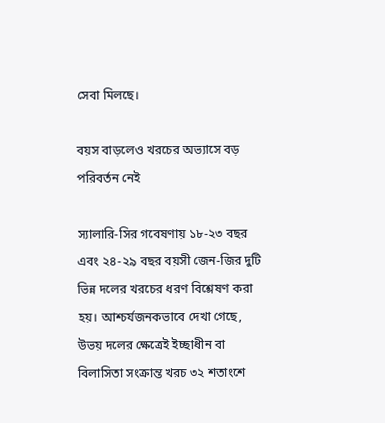সেবা মিলছে।

বয়স বাড়লেও খরচের অভ্যাসে বড় পরিবর্তন নেই

স্যালারি-সির গবেষণায় ১৮-২৩ বছর এবং ২৪-২৯ বছর বয়সী জেন-জির দুটি ভিন্ন দলের খরচের ধরণ বিশ্লেষণ করা হয়। আশ্চর্যজনকভাবে দেখা গেছে, উভয় দলের ক্ষেত্রেই ইচ্ছাধীন বা বিলাসিতা সংক্রান্ত খরচ ৩২ শতাংশে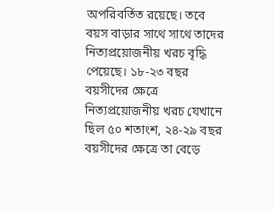অপরিবর্তিত রয়েছে। তবে বয়স বাড়ার সাথে সাথে তাদের নিত্যপ্রয়োজনীয় খরচ বৃদ্ধি পেয়েছে। ১৮-২৩ বছর বয়সীদের ক্ষেত্রে নিত্যপ্রয়োজনীয় খরচ যেখানে ছিল ৫০ শতাংশ, ২৪-২৯ বছর বয়সীদের ক্ষেত্রে তা বেড়ে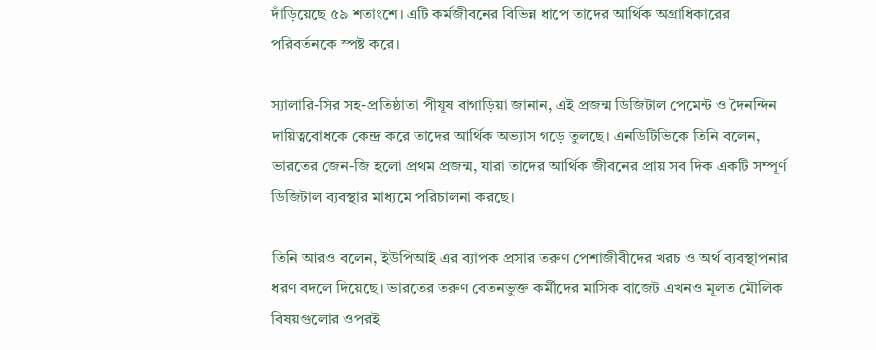দাঁড়িয়েছে ৫৯ শতাংশে। এটি কর্মজীবনের বিভিন্ন ধাপে তাদের আর্থিক অগ্রাধিকারের পরিবর্তনকে স্পষ্ট করে।

স্যালারি-সির সহ-প্রতিষ্ঠাতা পীযূষ বাগাড়িয়া জানান, এই প্রজন্ম ডিজিটাল পেমেন্ট ও দৈনন্দিন দায়িত্ববোধকে কেন্দ্র করে তাদের আর্থিক অভ্যাস গড়ে তুলছে। এনডিটিভিকে তিনি বলেন, ভারতের জেন-জি হলো প্রথম প্রজন্ম, যারা তাদের আর্থিক জীবনের প্রায় সব দিক একটি সম্পূর্ণ ডিজিটাল ব্যবস্থার মাধ্যমে পরিচালনা করছে।

তিনি আরও বলেন, ইউপিআই এর ব্যাপক প্রসার তরুণ পেশাজীবীদের খরচ ও অর্থ ব্যবস্থাপনার ধরণ বদলে দিয়েছে। ভারতের তরুণ বেতনভুক্ত কর্মীদের মাসিক বাজেট এখনও মূলত মৌলিক বিষয়গুলোর ওপরই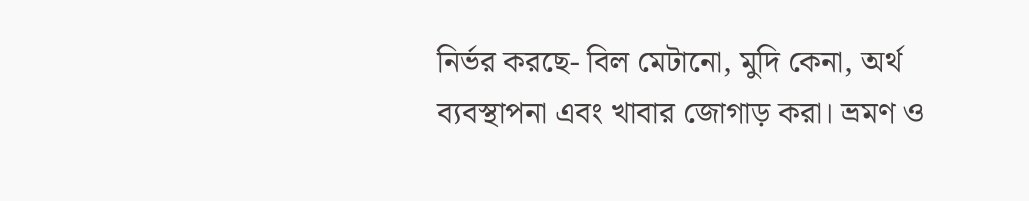নির্ভর করছে- বিল মেটানো, মুদি কেনা, অর্থ ব্যবস্থাপনা এবং খাবার জোগাড় করা। ভ্রমণ ও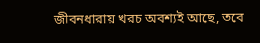জীবনধারায় খরচ অবশ্যই আছে, তবে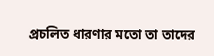প্রচলিত ধারণার মতো তা তাদের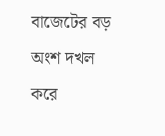বাজেটের বড় অংশ দখল করে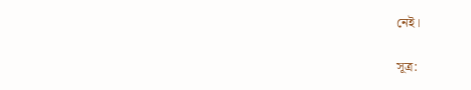নেই।

সূত্র: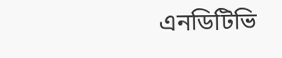এনডিটিভি